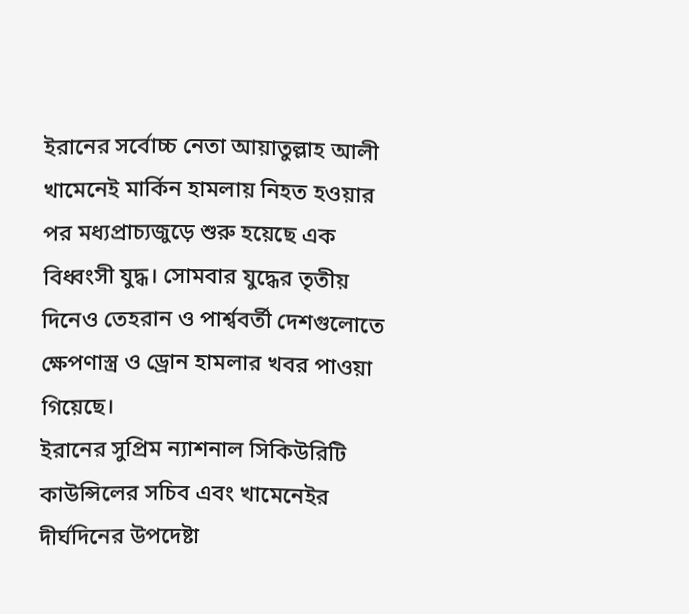ইরানের সর্বোচ্চ নেতা আয়াতুল্লাহ আলী খামেনেই মার্কিন হামলায় নিহত হওয়ার পর মধ্যপ্রাচ্যজুড়ে শুরু হয়েছে এক বিধ্বংসী যুদ্ধ। সোমবার যুদ্ধের তৃতীয় দিনেও তেহরান ও পার্শ্ববর্তী দেশগুলোতে ক্ষেপণাস্ত্র ও ড্রোন হামলার খবর পাওয়া গিয়েছে।
ইরানের সুপ্রিম ন্যাশনাল সিকিউরিটি কাউন্সিলের সচিব এবং খামেনেইর দীর্ঘদিনের উপদেষ্টা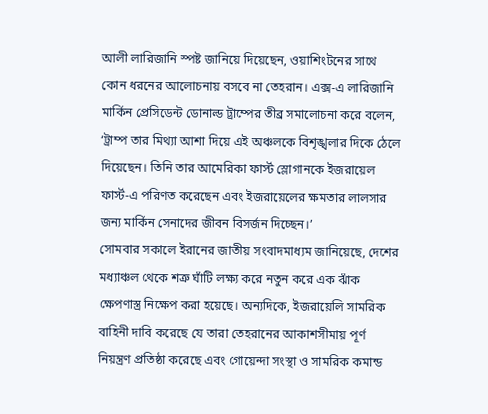আলী লারিজানি স্পষ্ট জানিয়ে দিয়েছেন, ওয়াশিংটনের সাথে কোন ধরনের আলোচনায় বসবে না তেহরান। এক্স-এ লারিজানি মার্কিন প্রেসিডেন্ট ডোনাল্ড ট্রাম্পের তীব্র সমালোচনা করে বলেন, ‘ট্রাম্প তার মিথ্যা আশা দিয়ে এই অঞ্চলকে বিশৃঙ্খলার দিকে ঠেলে দিয়েছেন। তিনি তার আমেরিকা ফার্স্ট স্লোগানকে ইজরায়েল ফার্স্ট-এ পরিণত করেছেন এবং ইজরায়েলের ক্ষমতার লালসার জন্য মার্কিন সেনাদের জীবন বিসর্জন দিচ্ছেন।’
সোমবার সকালে ইরানের জাতীয় সংবাদমাধ্যম জানিয়েছে, দেশের মধ্যাঞ্চল থেকে শত্রু ঘাঁটি লক্ষ্য করে নতুন করে এক ঝাঁক ক্ষেপণাস্ত্র নিক্ষেপ করা হয়েছে। অন্যদিকে, ইজরায়েলি সামরিক বাহিনী দাবি করেছে যে তারা তেহরানের আকাশসীমায় পূর্ণ নিয়ন্ত্রণ প্রতিষ্ঠা করেছে এবং গোয়েন্দা সংস্থা ও সামরিক কমান্ড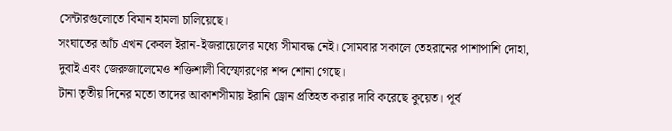সেন্টারগুলোতে বিমান হামলা চালিয়েছে।
সংঘাতের আঁচ এখন কেবল ইরান-ইজরায়েলের মধ্যে সীমাবদ্ধ নেই। সোমবার সকালে তেহরানের পাশাপাশি দোহা, দুবাই এবং জেরুজালেমেও শক্তিশালী বিস্ফোরণের শব্দ শোনা গেছে।
টানা তৃতীয় দিনের মতো তাদের আকাশসীমায় ইরানি ড্রোন প্রতিহত করার দাবি করেছে কুয়েত। পূর্ব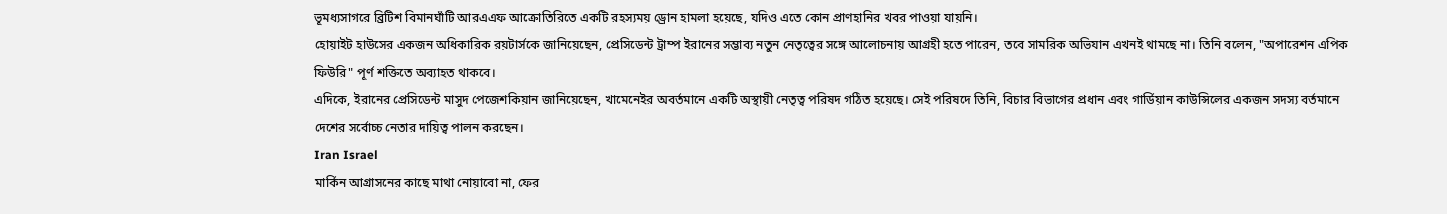ভূমধ্যসাগরে ব্রিটিশ বিমানঘাঁটি আরএএফ আক্রোতিরিতে একটি রহস্যময় ড্রোন হামলা হয়েছে, যদিও এতে কোন প্রাণহানির খবর পাওয়া যায়নি।
হোয়াইট হাউসের একজন অধিকারিক রয়টার্সকে জানিয়েছেন, প্রেসিডেন্ট ট্রাম্প ইরানের সম্ভাব্য নতুন নেতৃত্বের সঙ্গে আলোচনায় আগ্রহী হতে পারেন, তবে সামরিক অভিযান এখনই থামছে না। তিনি বলেন, "অপারেশন এপিক ফিউরি" পূর্ণ শক্তিতে অব্যাহত থাকবে।
এদিকে, ইরানের প্রেসিডেন্ট মাসুদ পেজেশকিয়ান জানিয়েছেন, খামেনেইর অবর্তমানে একটি অস্থায়ী নেতৃত্ব পরিষদ গঠিত হয়েছে। সেই পরিষদে তিনি, বিচার বিভাগের প্রধান এবং গার্ডিয়ান কাউন্সিলের একজন সদস্য বর্তমানে দেশের সর্বোচ্চ নেতার দায়িত্ব পালন করছেন।
Iran Israel
মার্কিন আগ্রাসনের কাছে মাথা নোয়াবো না, ফের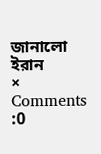জানালো ইরান
×
Comments :0